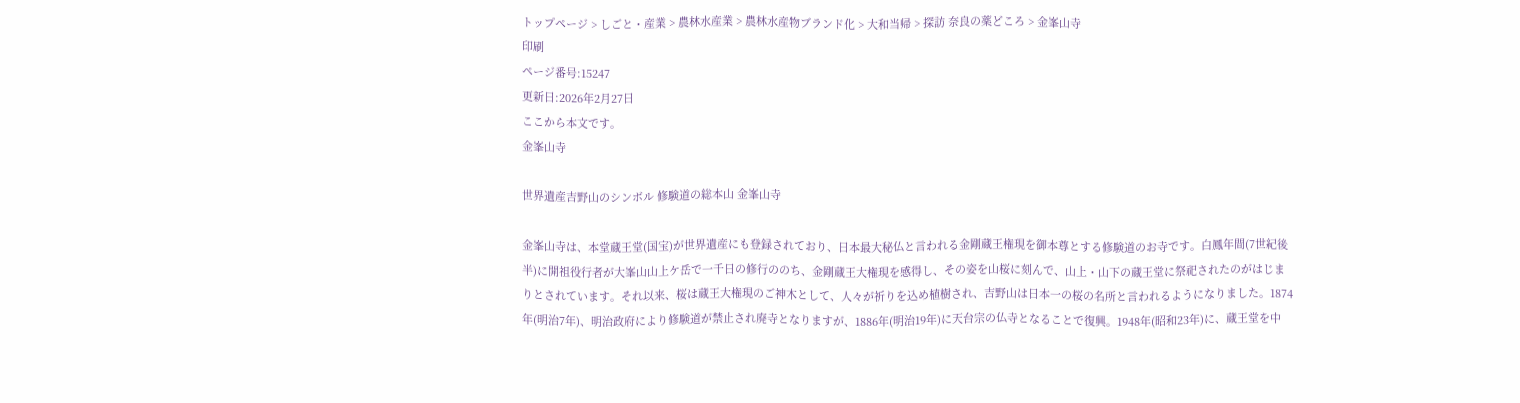トップページ > しごと・産業 > 農林水産業 > 農林水産物ブランド化 > 大和当帰 > 探訪 奈良の薬どころ > 金峯山寺
印刷
ページ番号:15247
更新日:2026年2月27日
ここから本文です。
金峯山寺

世界遺産吉野山のシンボル 修験道の総本山 金峯山寺

金峯山寺は、本堂蔵王堂(国宝)が世界遺産にも登録されており、日本最大秘仏と言われる金剛蔵王権現を御本尊とする修験道のお寺です。白鳳年間(7世紀後半)に開祖役行者が大峯山山上ケ岳で一千日の修行ののち、金剛蔵王大権現を感得し、その姿を山桜に刻んで、山上・山下の蔵王堂に祭祀されたのがはじまりとされています。それ以来、桜は蔵王大権現のご神木として、人々が祈りを込め植樹され、吉野山は日本一の桜の名所と言われるようになりました。1874年(明治7年)、明治政府により修験道が禁止され廃寺となりますが、1886年(明治19年)に天台宗の仏寺となることで復興。1948年(昭和23年)に、蔵王堂を中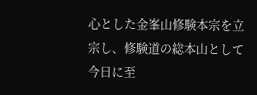心とした金峯山修験本宗を立宗し、修験道の総本山として今日に至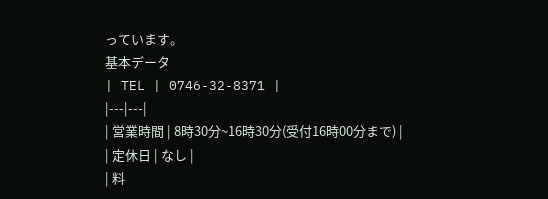っています。
基本データ
| TEL | 0746-32-8371 |
|---|---|
| 営業時間 | 8時30分~16時30分(受付16時00分まで) |
| 定休日 | なし |
| 料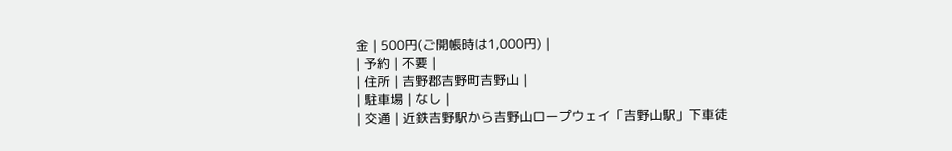金 | 500円(ご開帳時は1,000円) |
| 予約 | 不要 |
| 住所 | 吉野郡吉野町吉野山 |
| 駐車場 | なし |
| 交通 | 近鉄吉野駅から吉野山ロープウェイ「吉野山駅」下車徒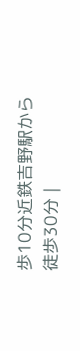歩10分近鉄吉野駅から徒歩30分 |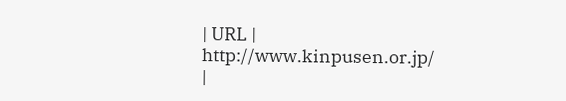| URL | http://www.kinpusen.or.jp/ |